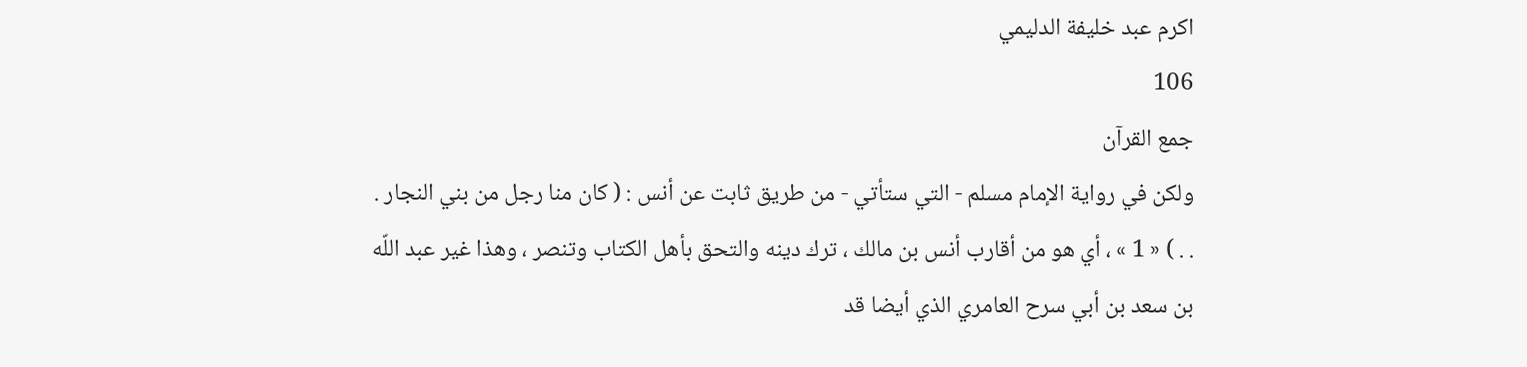اكرم عبد خليفة الدليمي
106
جمع القرآن
ولكن في رواية الإمام مسلم - التي ستأتي - من طريق ثابت عن أنس : ( كان منا رجل من بني النجار . . . ) « 1 » ، أي هو من أقارب أنس بن مالك ، ترك دينه والتحق بأهل الكتاب وتنصر ، وهذا غير عبد اللّه بن سعد بن أبي سرح العامري الذي أيضا قد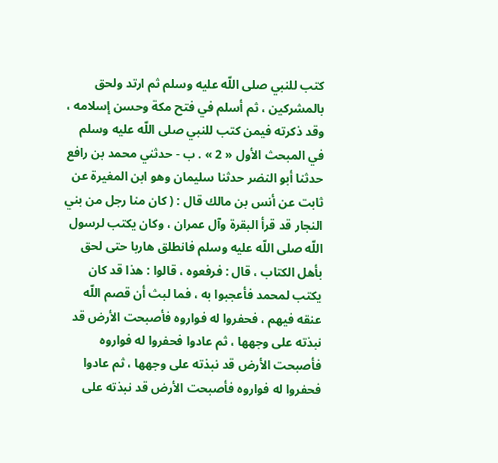كتب للنبي صلى اللّه عليه وسلم ثم ارتد ولحق بالمشركين ، ثم أسلم في فتح مكة وحسن إسلامه ، وقد ذكرته فيمن كتب للنبي صلى اللّه عليه وسلم في المبحث الأول « 2 » . ب - حدثني محمد بن رافع حدثنا أبو النضر حدثنا سليمان وهو ابن المغيرة عن ثابت عن أنس بن مالك قال : ( كان منا رجل من بني النجار قد قرأ البقرة وآل عمران ، وكان يكتب لرسول اللّه صلى اللّه عليه وسلم فانطلق هاربا حتى لحق بأهل الكتاب ، قال : فرفعوه ، قالوا : هذا قد كان يكتب لمحمد فأعجبوا به ، فما لبث أن قصم اللّه عنقه فيهم ، فحفروا له فواروه فأصبحت الأرض قد نبذته على وجهها ، ثم عادوا فحفروا له فواروه فأصبحت الأرض قد نبذته على وجهها ، ثم عادوا فحفروا له فواروه فأصبحت الأرض قد نبذته على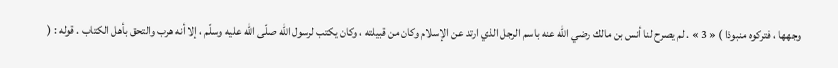وجهها ، فتركوه منبوذا ) « 3 » . لم يصرح لنا أنس بن مالك رضي اللّه عنه باسم الرجل الذي ارتد عن الإسلام وكان من قبيلته ، وكان يكتب لرسول اللّه صلّى اللّه عليه وسلّم ، إلا أنه هرب والتحق بأهل الكتاب . قوله : (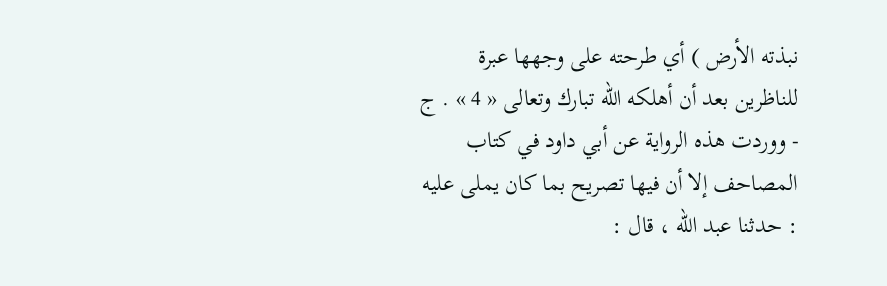نبذته الأرض ) أي طرحته على وجهها عبرة للناظرين بعد أن أهلكه اللّه تبارك وتعالى « 4 » . ج - ووردت هذه الرواية عن أبي داود في كتاب المصاحف إلا أن فيها تصريح بما كان يملى عليه : حدثنا عبد اللّه ، قال :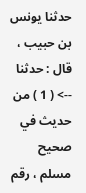حدثنا يونس بن حبيب ، قال : حدثنا
--> ( 1 ) من حديث في صحيح مسلم ، رقم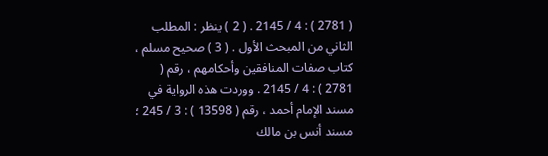( 2781 ) : 4 / 2145 . ( 2 ) ينظر : المطلب الثاني من المبحث الأول . ( 3 ) صحيح مسلم ، كتاب صفات المنافقين وأحكامهم ، رقم ( 2781 ) : 4 / 2145 . ووردت هذه الرواية في مسند الإمام أحمد ، رقم ( 13598 ) : 3 / 245 ؛ مسند أنس بن مالك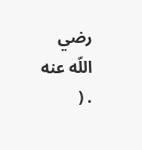رضي اللّه عنه . (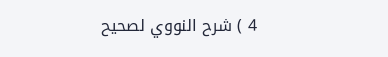4 ) شرح النووي لصحيح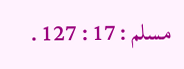مسلم : 17 : 127 .